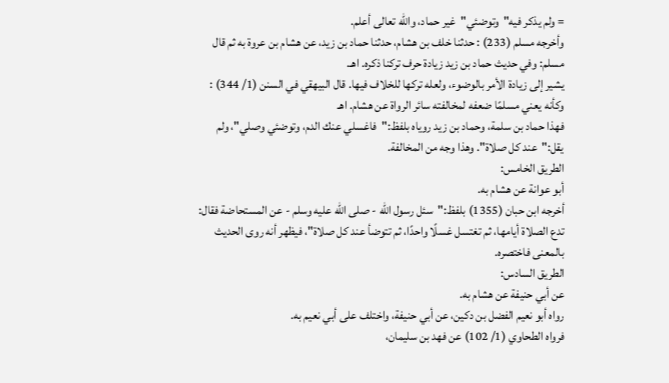= ولم يذكر فيه"وتوضئي"غير حماد، والله تعالى أعلم.
وأخرجه مسلم (233) : حدثنا خلف بن هشام، حدثنا حماد بن زيد، عن هشام بن عروة به ثم قال مسلم: وفي حديث حماد بن زيد زيادة حرف تركنا ذكره. اهـ.
يشير إلى زيادة الأمر بالوضوء، ولعله تركها للخلاف فيها. قال البيهقي في السنن (1/ 344) : وكأنه يعني مسلمًا ضعفه لمخالفته سائر الرواة عن هشام. اهـ
فهذا حماد بن سلمة، وحماد بن زيد روياه بلفظ:"فاغسلي عنك الدم، وتوضئي وصلي"، ولم يقل:"عند كل صلاة". وهذا وجه من المخالفة.
الطريق الخامس:
أبو عوانة عن هشام به.
أخرجه ابن حبان (1355) بلفظ:"سئل رسول الله - صلى الله عليه وسلم - عن المستحاضة فقال: تدع الصلاة أيامها، ثم تغتسل غسلًا واحدًا، ثم تتوضأ عند كل صلاة"، فيظهر أنه روى الحديث بالمعنى فاختصره.
الطريق السادس:
عن أبي حنيفة عن هشام به.
رواه أبو نعيم الفضل بن دكين، عن أبي حنيفة، واختلف على أبي نعيم به.
فرواه الطحاوي (1/ 102) عن فهد بن سليمان،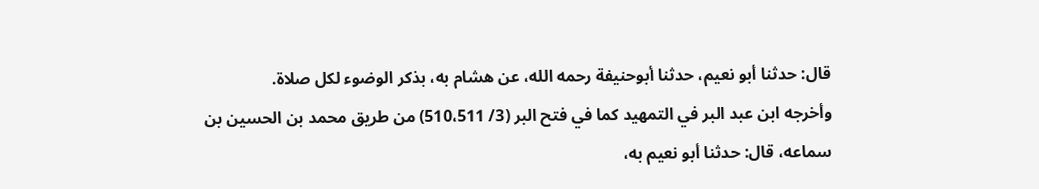قال: حدثنا أبو نعيم، حدثنا أبوحنيفة رحمه الله، عن هشام به، بذكر الوضوء لكل صلاة.
وأخرجه ابن عبد البر في التمهيد كما في فتح البر (3/ 510،511) من طريق محمد بن الحسين بن سماعه، قال: حدثنا أبو نعيم به،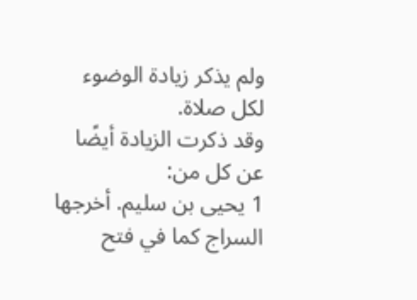ولم يذكر زيادة الوضوء لكل صلاة.
وقد ذكرت الزيادة أيضًا عن كل من:
1 يحيى بن سليم. أخرجها السراج كما في فتح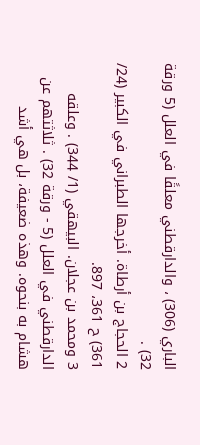الباري (306) ، والدارقطني معلقًا في العلل (5 ورقة 32) .
2 الحجاج بن أرطاة. أخرجها الطبراني في الكبير (24/ 361) ح 361، 897.
3 ومحمد بن عجلان. البيهقي (1/ 344) . وعلقه الدارقطني في العلل (5 - ورقة 32) . ثلاثتهم عن هشام به بنحوه. وهذه ضعيفة، بل هي أشد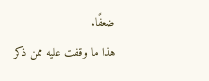ضعفًا.
هذا ما وقفت عليه ممن ذكر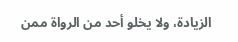الزيادة، ولا يخلو أحد من الرواة ممن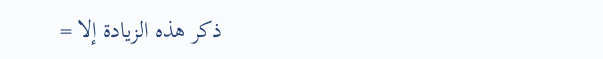ذكر هذه الزيادة إلا =